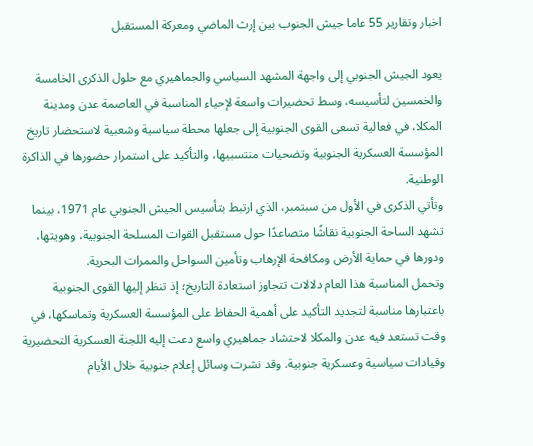اخبار وتقارير 55 عاما جيش الجنوب بين إرث الماضي ومعركة المستقبل

يعود الجيش الجنوبي إلى واجهة المشهد السياسي والجماهيري مع حلول الذكرى الخامسة والخمسين لتأسيسه، وسط تحضيرات واسعة لإحياء المناسبة في العاصمة عدن ومدينة المكلا، في فعالية تسعى القوى الجنوبية إلى جعلها محطة سياسية وشعبية لاستحضار تاريخ المؤسسة العسكرية الجنوبية وتضحيات منتسبيها، والتأكيد على استمرار حضورها في الذاكرة الوطنية.
وتأتي الذكرى في الأول من سبتمبر، الذي ارتبط بتأسيس الجيش الجنوبي عام 1971، بينما تشهد الساحة الجنوبية نقاشًا متصاعدًا حول مستقبل القوات المسلحة الجنوبية، وهويتها، ودورها في حماية الأرض ومكافحة الإرهاب وتأمين السواحل والممرات البحرية.
وتحمل المناسبة هذا العام دلالات تتجاوز استعادة التاريخ؛ إذ تنظر إليها القوى الجنوبية باعتبارها مناسبة لتجديد التأكيد على أهمية الحفاظ على المؤسسة العسكرية وتماسكها، في وقت تستعد فيه عدن والمكلا لاحتشاد جماهيري واسع دعت إليه اللجنة العسكرية التحضيرية وقيادات سياسية وعسكرية جنوبية. وقد نشرت وسائل إعلام جنوبية خلال الأيام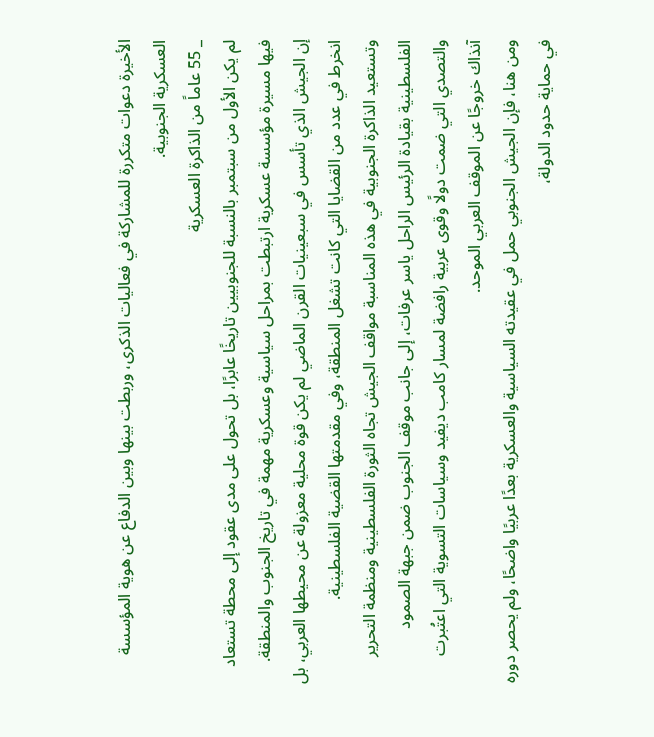الأخيرة دعوات متكررة للمشاركة في فعاليات الذكرى، وربطت بينها وبين الدفاع عن هوية المؤسسة العسكرية الجنوبية.
_ 55 عاماً من الذاكرة العسكرية
لم يكن الأول من سبتمبر بالنسبة للجنوبيين تاريخًا عابرًا، بل تحول على مدى عقود إلى محطة تستعاد فيها مسيرة مؤسسة عسكرية ارتبطت بمراحل سياسية وعسكرية مهمة في تاريخ الجنوب والمنطقة.
إن الجيش الذي تأسس في سبعينيات القرن الماضي لم يكن قوة محلية معزولة عن محيطها العربي، بل انخرط في عدد من القضايا التي كانت تشغل المنطقة، وفي مقدمتها القضية الفلسطينية.
وتستعيد الذاكرة الجنوبية في هذه المناسبة مواقف الجيش تجاه الثورة الفلسطينية ومنظمة التحرير الفلسطينية بقيادة الرئيس الراحل ياسر عرفات، إلى جانب موقف الجنوب ضمن جبهة الصمود والتصدي التي ضمت دولًا وقوى عربية رافضة لمسار كامب ديفيد وسياسات التسوية التي اعتُبرت آنذاك خروجًا عن الموقف العربي الموحد.
ومن هنا، فإن الجيش الجنوبي حمل في عقيدته السياسية والعسكرية بعدًا عربيًا واضحًا، ولم يحصر دوره في حماية حدود الدولة،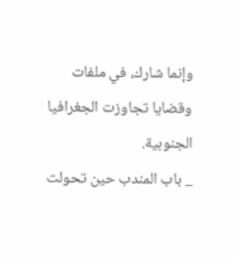وإنما شارك، في ملفات وقضايا تجاوزت الجغرافيا الجنوبية.
_ باب المندب حين تحولت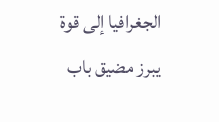الجغرافيا إلى قوة
يبرز مضيق باب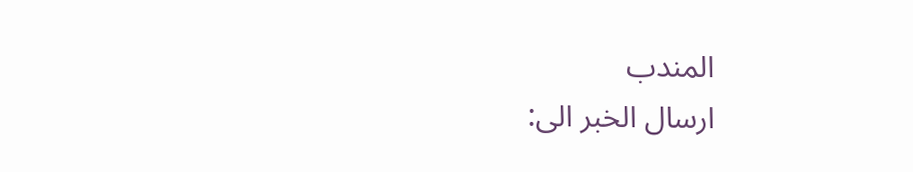المندب
ارسال الخبر الى: